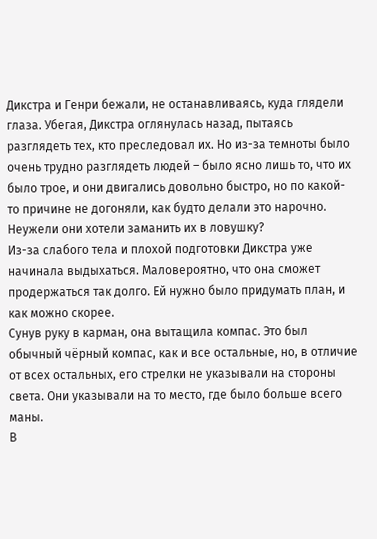Дикстра и Генри бежали, не останавливаясь, куда глядели глаза. Убегая, Дикстра оглянулась назад, пытаясь разглядеть тех, кто преследовал их. Но из-за темноты было очень трудно разглядеть людей – было ясно лишь то, что их было трое, и они двигались довольно быстро, но по какой-то причине не догоняли, как будто делали это нарочно. Неужели они хотели заманить их в ловушку?
Из-за слабого тела и плохой подготовки Дикстра уже начинала выдыхаться. Маловероятно, что она сможет продержаться так долго. Ей нужно было придумать план, и как можно скорее.
Сунув руку в карман, она вытащила компас. Это был обычный чёрный компас, как и все остальные, но, в отличие от всех остальных, его стрелки не указывали на стороны света. Они указывали на то место, где было больше всего маны.
В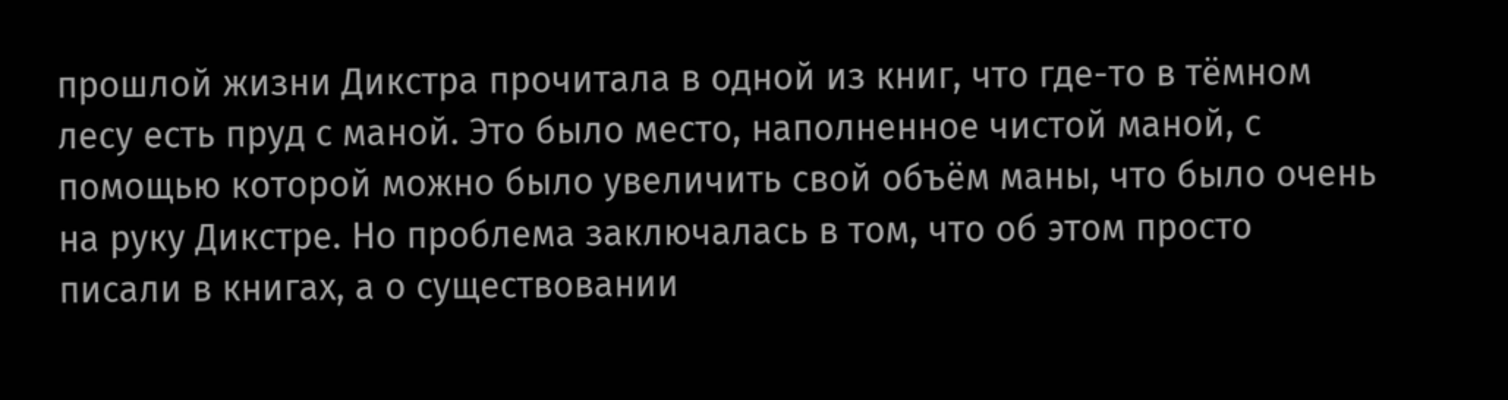прошлой жизни Дикстра прочитала в одной из книг, что где-то в тёмном лесу есть пруд с маной. Это было место, наполненное чистой маной, с помощью которой можно было увеличить свой объём маны, что было очень на руку Дикстре. Но проблема заключалась в том, что об этом просто писали в книгах, а о существовании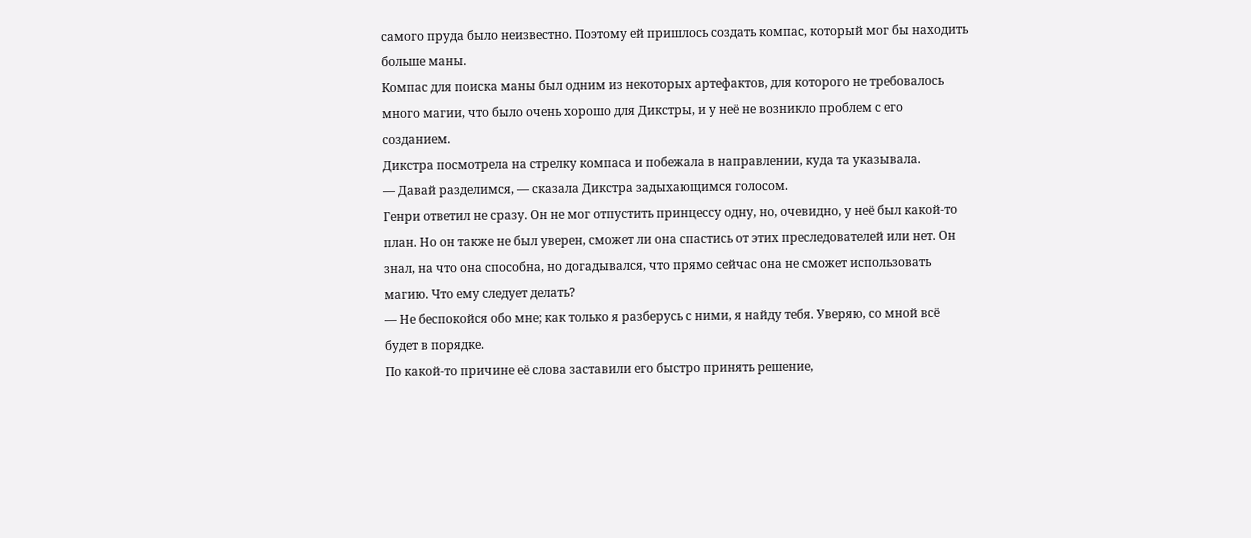самого пруда было неизвестно. Поэтому ей пришлось создать компас, который мог бы находить больше маны.
Компас для поиска маны был одним из некоторых артефактов, для которого не требовалось много магии, что было очень хорошо для Дикстры, и у неё не возникло проблем с его созданием.
Дикстра посмотрела на стрелку компаса и побежала в направлении, куда та указывала.
— Давай разделимся, — сказала Дикстра задыхающимся голосом.
Генри ответил не сразу. Он не мог отпустить принцессу одну, но, очевидно, у неё был какой-то план. Но он также не был уверен, сможет ли она спастись от этих преследователей или нет. Он знал, на что она способна, но догадывался, что прямо сейчас она не сможет использовать магию. Что ему следует делать?
— Не беспокойся обо мне; как только я разберусь с ними, я найду тебя. Уверяю, со мной всё будет в порядке.
По какой-то причине её слова заставили его быстро принять решение,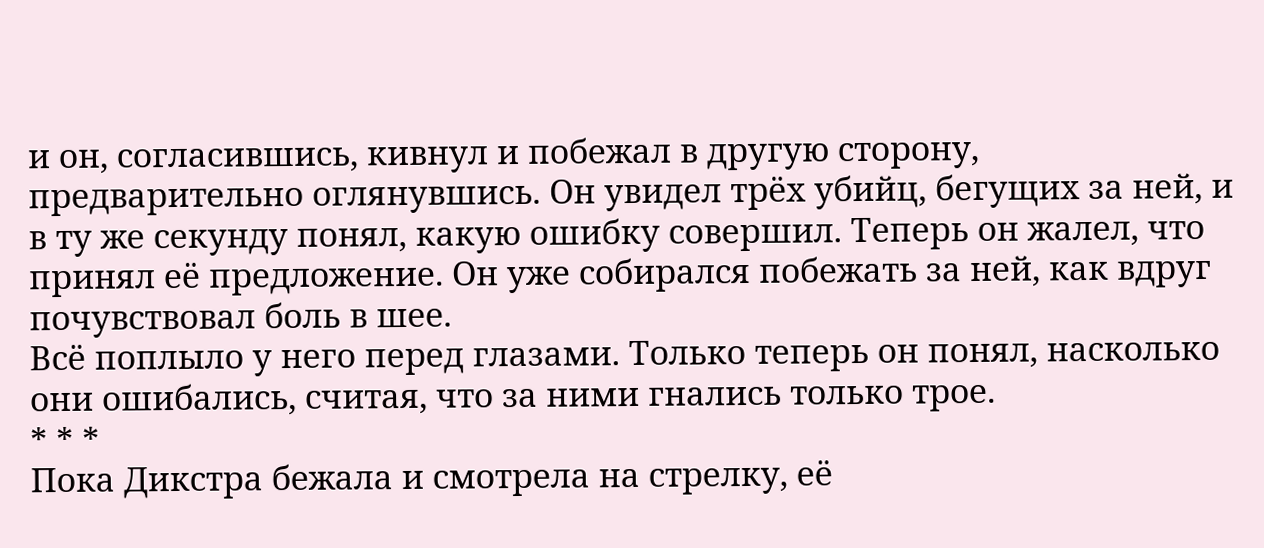и он, согласившись, кивнул и побежал в другую сторону, предварительно оглянувшись. Он увидел трёх убийц, бегущих за ней, и в ту же секунду понял, какую ошибку совершил. Теперь он жалел, что принял её предложение. Он уже собирался побежать за ней, как вдруг почувствовал боль в шее.
Всё поплыло у него перед глазами. Только теперь он понял, насколько они ошибались, считая, что за ними гнались только трое.
* * *
Пока Дикстра бежала и смотрела на стрелку, её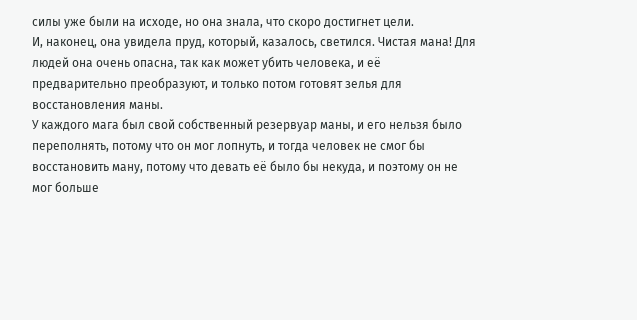силы уже были на исходе, но она знала, что скоро достигнет цели.
И, наконец, она увидела пруд, который, казалось, светился. Чистая мана! Для людей она очень опасна, так как может убить человека, и её предварительно преобразуют, и только потом готовят зелья для восстановления маны.
У каждого мага был свой собственный резервуар маны, и его нельзя было переполнять, потому что он мог лопнуть, и тогда человек не смог бы восстановить ману, потому что девать её было бы некуда, и поэтому он не мог больше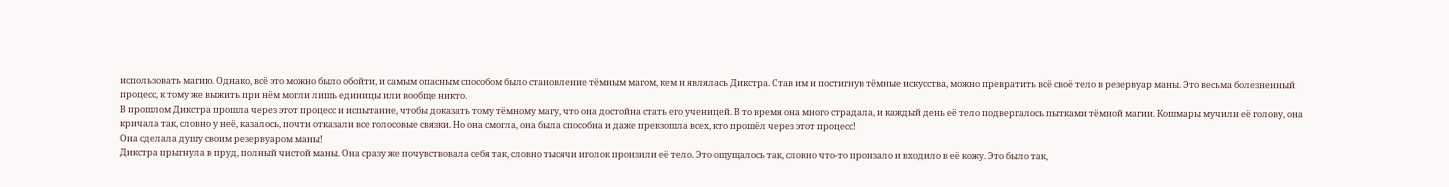использовать магию. Однако, всё это можно было обойти, и самым опасным способом было становление тёмным магом, кем и являлась Дикстра. Став им и постигнув тёмные искусства, можно превратить всё своё тело в резервуар маны. Это весьма болезненный процесс, к тому же выжить при нём могли лишь единицы или вообще никто.
В прошлом Дикстра прошла через этот процесс и испытание, чтобы доказать тому тёмному магу, что она достойна стать его ученицей. В то время она много страдала, и каждый день её тело подвергалось пытками тёмной магии. Кошмары мучили её голову, она кричала так, словно у неё, казалось, почти отказали все голосовые связки. Но она смогла, она была способна и даже превзошла всех, кто прошёл через этот процесс!
Она сделала душу своим резервуаром маны!
Дикстра прыгнула в пруд, полный чистой маны. Она сразу же почувствовала себя так, словно тысячи иголок пронзили её тело. Это ощущалось так, словно что-то пронзало и входило в её кожу. Это было так,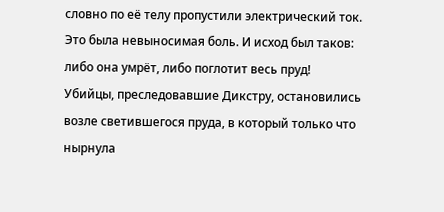словно по её телу пропустили электрический ток. Это была невыносимая боль. И исход был таков: либо она умрёт, либо поглотит весь пруд!
Убийцы, преследовавшие Дикстру, остановились возле светившегося пруда, в который только что нырнула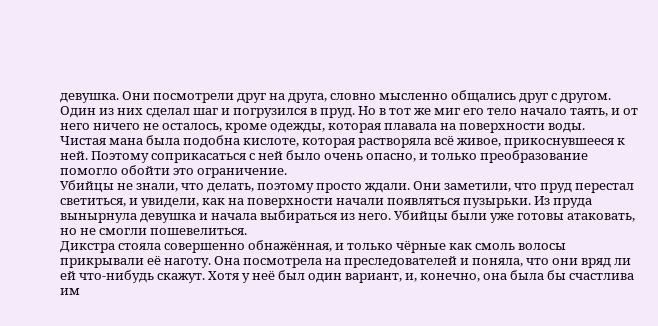девушка. Они посмотрели друг на друга, словно мысленно общались друг с другом. Один из них сделал шаг и погрузился в пруд. Но в тот же миг его тело начало таять, и от него ничего не осталось, кроме одежды, которая плавала на поверхности воды.
Чистая мана была подобна кислоте, которая растворяла всё живое, прикоснувшееся к ней. Поэтому соприкасаться с ней было очень опасно, и только преобразование помогло обойти это ограничение.
Убийцы не знали, что делать, поэтому просто ждали. Они заметили, что пруд перестал светиться, и увидели, как на поверхности начали появляться пузырьки. Из пруда вынырнула девушка и начала выбираться из него. Убийцы были уже готовы атаковать, но не смогли пошевелиться.
Дикстра стояла совершенно обнажённая, и только чёрные как смоль волосы прикрывали её наготу. Она посмотрела на преследователей и поняла, что они вряд ли ей что-нибудь скажут. Хотя у неё был один вариант, и, конечно, она была бы счастлива им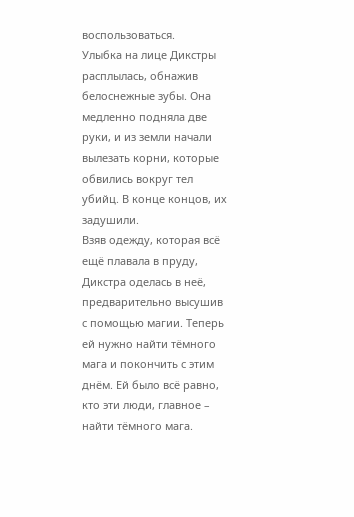воспользоваться.
Улыбка на лице Дикстры расплылась, обнажив белоснежные зубы. Она медленно подняла две руки, и из земли начали вылезать корни, которые обвились вокруг тел убийц. В конце концов, их задушили.
Взяв одежду, которая всё ещё плавала в пруду, Дикстра оделась в неё, предварительно высушив с помощью магии. Теперь ей нужно найти тёмного мага и покончить с этим днём. Ей было всё равно, кто эти люди, главное – найти тёмного мага.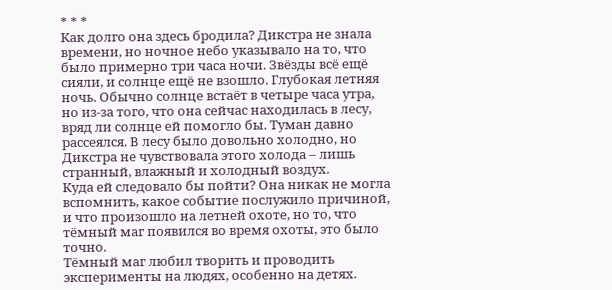* * *
Как долго она здесь бродила? Дикстра не знала времени, но ночное небо указывало на то, что было примерно три часа ночи. Звёзды всё ещё сияли, и солнце ещё не взошло. Глубокая летняя ночь. Обычно солнце встаёт в четыре часа утра, но из-за того, что она сейчас находилась в лесу, вряд ли солнце ей помогло бы. Туман давно рассеялся. В лесу было довольно холодно, но Дикстра не чувствовала этого холода – лишь странный, влажный и холодный воздух.
Куда ей следовало бы пойти? Она никак не могла вспомнить, какое событие послужило причиной, и что произошло на летней охоте, но то, что тёмный маг появился во время охоты, это было точно.
Тёмный маг любил творить и проводить эксперименты на людях, особенно на детях.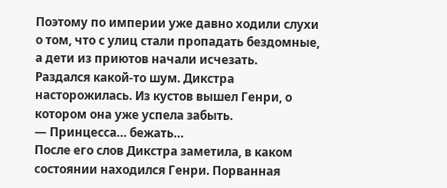Поэтому по империи уже давно ходили слухи о том, что с улиц стали пропадать бездомные, а дети из приютов начали исчезать.
Раздался какой-то шум. Дикстра насторожилась. Из кустов вышел Генри, о котором она уже успела забыть.
— Принцесса… бежать…
После его слов Дикстра заметила, в каком состоянии находился Генри. Порванная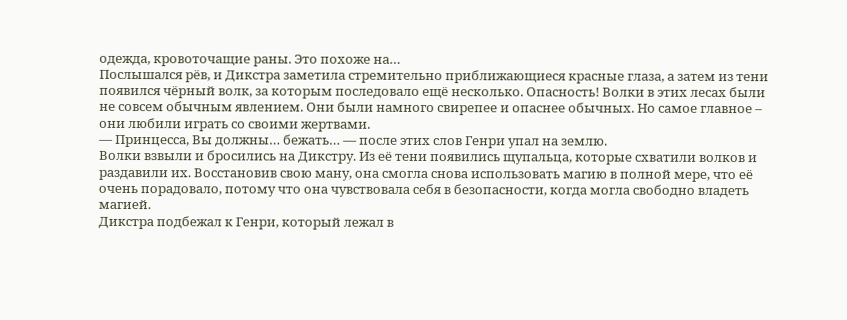одежда, кровоточащие раны. Это похоже на…
Послышался рёв, и Дикстра заметила стремительно приближающиеся красные глаза, а затем из тени появился чёрный волк, за которым последовало ещё несколько. Опасность! Волки в этих лесах были не совсем обычным явлением. Они были намного свирепее и опаснее обычных. Но самое главное – они любили играть со своими жертвами.
— Принцесса, Вы должны… бежать… — после этих слов Генри упал на землю.
Волки взвыли и бросились на Дикстру. Из её тени появились щупальца, которые схватили волков и раздавили их. Восстановив свою ману, она смогла снова использовать магию в полной мере, что её очень порадовало, потому что она чувствовала себя в безопасности, когда могла свободно владеть магией.
Дикстра подбежал к Генри, который лежал в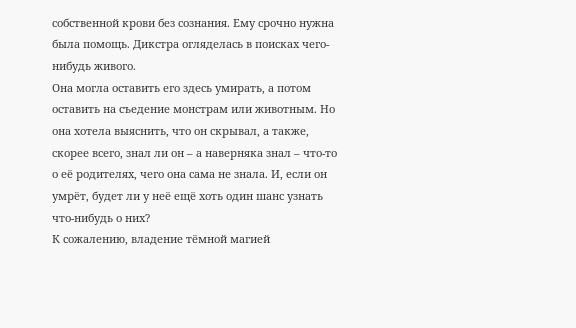собственной крови без сознания. Ему срочно нужна была помощь. Дикстра огляделась в поисках чего-нибудь живого.
Она могла оставить его здесь умирать, а потом оставить на съедение монстрам или животным. Но она хотела выяснить, что он скрывал, а также, скорее всего, знал ли он – а наверняка знал – что-то о её родителях, чего она сама не знала. И, если он умрёт, будет ли у неё ещё хоть один шанс узнать что-нибудь о них?
К сожалению, владение тёмной магией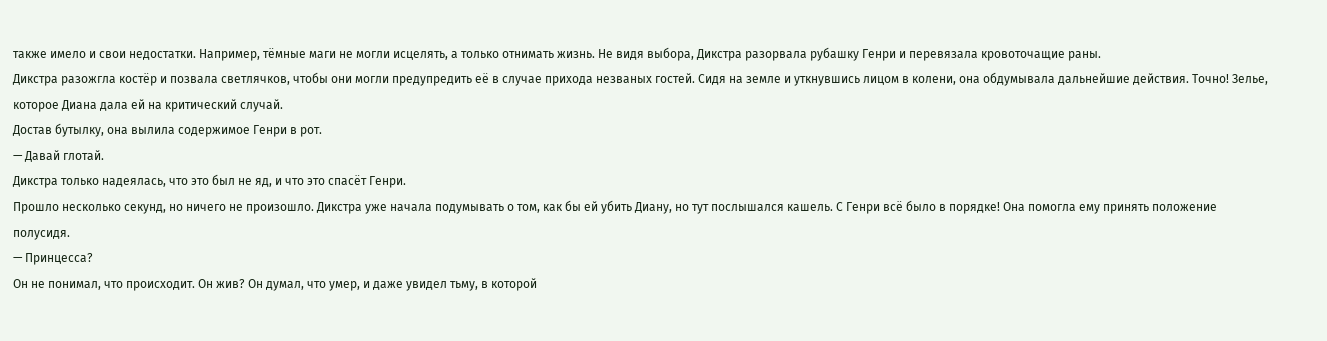также имело и свои недостатки. Например, тёмные маги не могли исцелять, а только отнимать жизнь. Не видя выбора, Дикстра разорвала рубашку Генри и перевязала кровоточащие раны.
Дикстра разожгла костёр и позвала светлячков, чтобы они могли предупредить её в случае прихода незваных гостей. Сидя на земле и уткнувшись лицом в колени, она обдумывала дальнейшие действия. Точно! Зелье, которое Диана дала ей на критический случай.
Достав бутылку, она вылила содержимое Генри в рот.
— Давай глотай.
Дикстра только надеялась, что это был не яд, и что это спасёт Генри.
Прошло несколько секунд, но ничего не произошло. Дикстра уже начала подумывать о том, как бы ей убить Диану, но тут послышался кашель. С Генри всё было в порядке! Она помогла ему принять положение полусидя.
— Принцесса?
Он не понимал, что происходит. Он жив? Он думал, что умер, и даже увидел тьму, в которой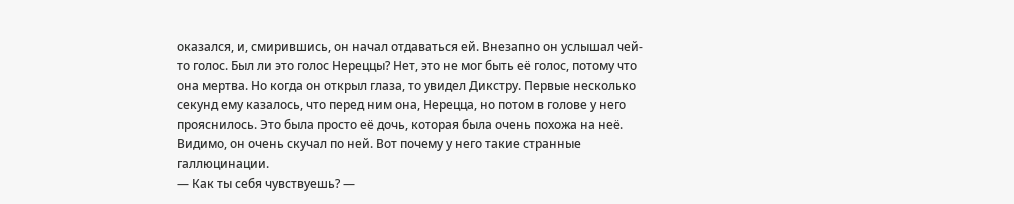оказался, и, смирившись, он начал отдаваться ей. Внезапно он услышал чей-то голос. Был ли это голос Нереццы? Нет, это не мог быть её голос, потому что она мертва. Но когда он открыл глаза, то увидел Дикстру. Первые несколько секунд ему казалось, что перед ним она, Нерецца, но потом в голове у него прояснилось. Это была просто её дочь, которая была очень похожа на неё. Видимо, он очень скучал по ней. Вот почему у него такие странные галлюцинации.
— Как ты себя чувствуешь? —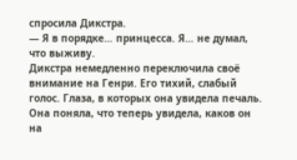спросила Дикстра.
— Я в порядке… принцесса. Я… не думал, что выживу.
Дикстра немедленно переключила своё внимание на Генри. Его тихий, слабый голос. Глаза, в которых она увидела печаль. Она поняла, что теперь увидела, каков он на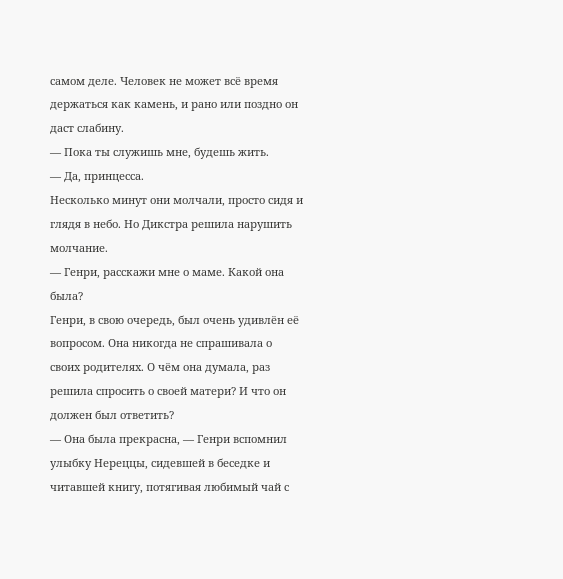самом деле. Человек не может всё время держаться как камень, и рано или поздно он даст слабину.
— Пока ты служишь мне, будешь жить.
— Да, принцесса.
Несколько минут они молчали, просто сидя и глядя в небо. Но Дикстра решила нарушить молчание.
— Генри, расскажи мне о маме. Какой она была?
Генри, в свою очередь, был очень удивлён её вопросом. Она никогда не спрашивала о своих родителях. О чём она думала, раз решила спросить о своей матери? И что он должен был ответить?
— Она была прекрасна, — Генри вспомнил улыбку Нереццы, сидевшей в беседке и читавшей книгу, потягивая любимый чай с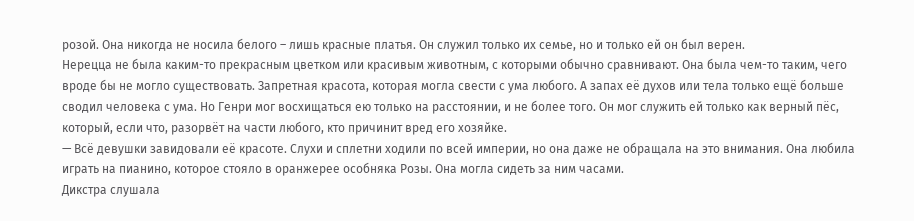розой. Она никогда не носила белого – лишь красные платья. Он служил только их семье, но и только ей он был верен.
Нерецца не была каким-то прекрасным цветком или красивым животным, с которыми обычно сравнивают. Она была чем-то таким, чего вроде бы не могло существовать. Запретная красота, которая могла свести с ума любого. А запах её духов или тела только ещё больше сводил человека с ума. Но Генри мог восхищаться ею только на расстоянии, и не более того. Он мог служить ей только как верный пёс, который, если что, разорвёт на части любого, кто причинит вред его хозяйке.
— Всё девушки завидовали её красоте. Слухи и сплетни ходили по всей империи, но она даже не обращала на это внимания. Она любила играть на пианино, которое стояло в оранжерее особняка Розы. Она могла сидеть за ним часами.
Дикстра слушала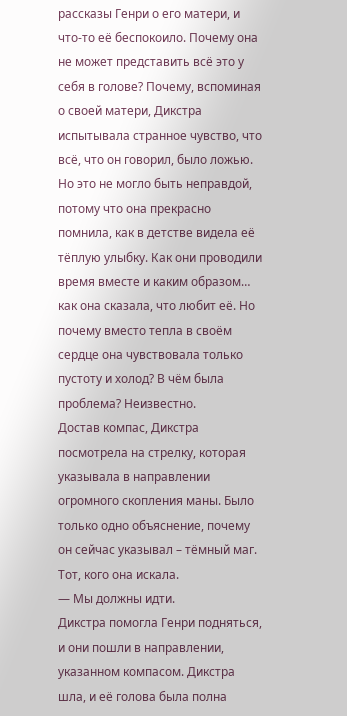рассказы Генри о его матери, и что-то её беспокоило. Почему она не может представить всё это у себя в голове? Почему, вспоминая о своей матери, Дикстра испытывала странное чувство, что всё, что он говорил, было ложью. Но это не могло быть неправдой, потому что она прекрасно помнила, как в детстве видела её тёплую улыбку. Как они проводили время вместе и каким образом… как она сказала, что любит её. Но почему вместо тепла в своём сердце она чувствовала только пустоту и холод? В чём была проблема? Неизвестно.
Достав компас, Дикстра посмотрела на стрелку, которая указывала в направлении огромного скопления маны. Было только одно объяснение, почему он сейчас указывал – тёмный маг. Тот, кого она искала.
— Мы должны идти.
Дикстра помогла Генри подняться, и они пошли в направлении, указанном компасом. Дикстра шла, и её голова была полна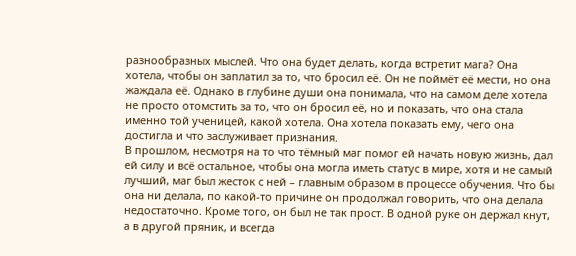разнообразных мыслей. Что она будет делать, когда встретит мага? Она хотела, чтобы он заплатил за то, что бросил её. Он не поймёт её мести, но она жаждала её. Однако в глубине души она понимала, что на самом деле хотела не просто отомстить за то, что он бросил её, но и показать, что она стала именно той ученицей, какой хотела. Она хотела показать ему, чего она достигла и что заслуживает признания.
В прошлом, несмотря на то что тёмный маг помог ей начать новую жизнь, дал ей силу и всё остальное, чтобы она могла иметь статус в мире, хотя и не самый лучший, маг был жесток с ней – главным образом в процессе обучения. Что бы она ни делала, по какой-то причине он продолжал говорить, что она делала недостаточно. Кроме того, он был не так прост. В одной руке он держал кнут, а в другой пряник, и всегда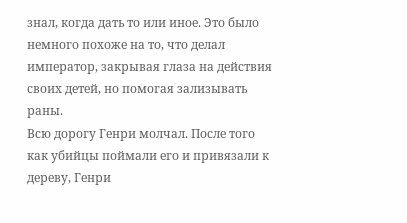знал, когда дать то или иное. Это было немного похоже на то, что делал император, закрывая глаза на действия своих детей, но помогая зализывать раны.
Всю дорогу Генри молчал. После того как убийцы поймали его и привязали к дереву, Генри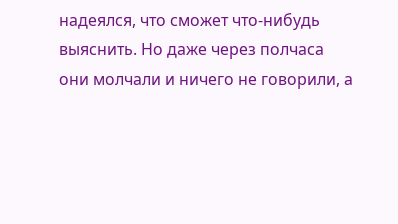надеялся, что сможет что-нибудь выяснить. Но даже через полчаса они молчали и ничего не говорили, а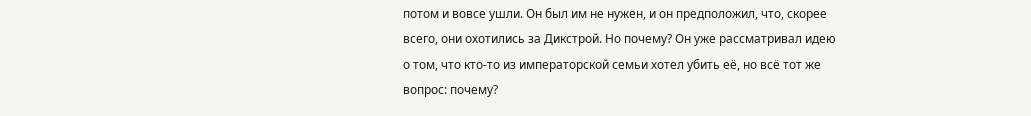потом и вовсе ушли. Он был им не нужен, и он предположил, что, скорее всего, они охотились за Дикстрой. Но почему? Он уже рассматривал идею о том, что кто-то из императорской семьи хотел убить её, но всё тот же вопрос: почему?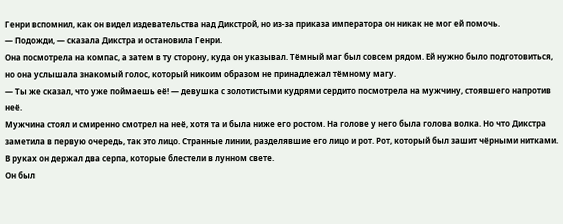Генри вспомнил, как он видел издевательства над Дикстрой, но из-за приказа императора он никак не мог ей помочь.
— Подожди, — сказала Дикстра и остановила Генри.
Она посмотрела на компас, а затем в ту сторону, куда он указывал. Тёмный маг был совсем рядом. Ей нужно было подготовиться, но она услышала знакомый голос, который никоим образом не принадлежал тёмному магу.
— Ты же сказал, что уже поймаешь её! — девушка с золотистыми кудрями сердито посмотрела на мужчину, стоявшего напротив неё.
Мужчина стоял и смиренно смотрел на неё, хотя та и была ниже его ростом. На голове у него была голова волка. Но что Дикстра заметила в первую очередь, так это лицо. Странные линии, разделявшие его лицо и рот. Рот, который был зашит чёрными нитками. В руках он держал два серпа, которые блестели в лунном свете.
Он был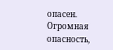опасен. Огромная опасность,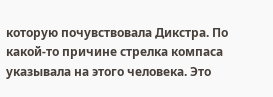которую почувствовала Дикстра. По какой-то причине стрелка компаса указывала на этого человека. Это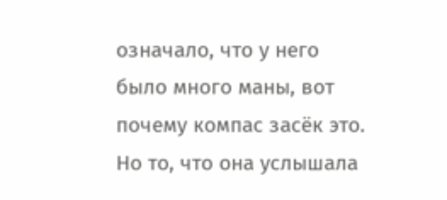означало, что у него было много маны, вот почему компас засёк это.
Но то, что она услышала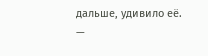дальше, удивило её.
—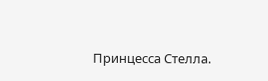Принцесса Стелла.